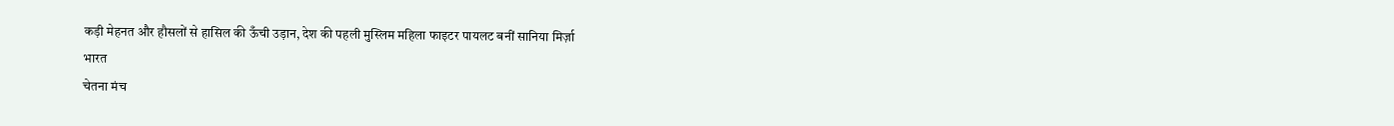कड़ी मेहनत और हौसलों से हासिल की ऊँची उड़ान, देश की पहली मुस्लिम महिला फाइटर पायलट बनीं सानिया मिर्ज़ा
भारत
चेतना मंच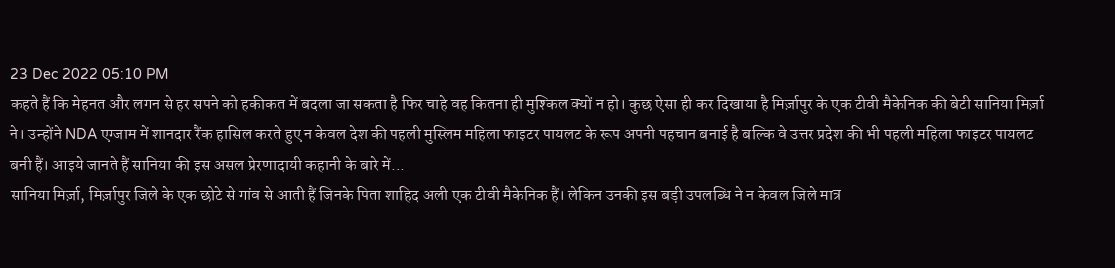23 Dec 2022 05:10 PM
कहते हैं कि मेहनत और लगन से हर सपने को हकीकत में बदला जा सकता है फिर चाहे वह कितना ही मुश्किल क्यों न हो। कुछ ऐसा ही कर दिखाया है मिर्ज़ापुर के एक टीवी मैकेनिक की बेटी सानिया मिर्ज़ा ने। उन्होंने NDA एग्जाम में शानदार रैंक हासिल करते हुए न केवल देश की पहली मुस्लिम महिला फाइटर पायलट के रूप अपनी पहचान बनाई है बल्कि वे उत्तर प्रदेश की भी पहली महिला फाइटर पायलट बनी हैं। आइये जानते हैं सानिया की इस असल प्रेरणादायी कहानी के बारे में...
सानिया मिर्ज़ा, मिर्ज़ापुर जिले के एक छोटे से गांव से आती हैं जिनके पिता शाहिद अली एक टीवी मैकेनिक हैं। लेकिन उनकी इस बड़ी उपलब्धि ने न केवल जिले मात्र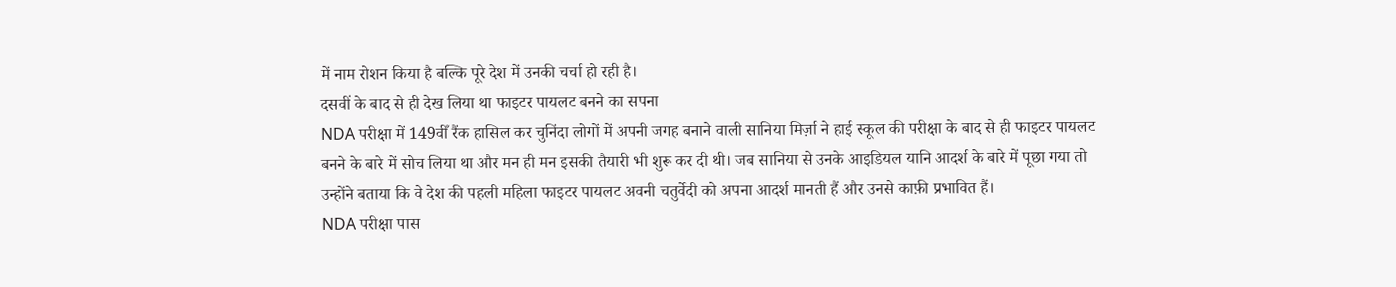में नाम रोशन किया है बल्कि पूरे देश में उनकी चर्चा हो रही है।
दसवीं के बाद से ही देख लिया था फाइटर पायलट बनने का सपना
NDA परीक्षा में 149वीँ रैंक हासिल कर चुनिंदा लोगों में अपनी जगह बनाने वाली सानिया मिर्ज़ा ने हाई स्कूल की परीक्षा के बाद से ही फाइटर पायलट बनने के बारे में सोच लिया था और मन ही मन इसकी तैयारी भी शुरू कर दी थी। जब सानिया से उनके आइडियल यानि आदर्श के बारे में पूछा गया तो उन्होंने बताया कि वे देश की पहली महिला फाइटर पायलट अवनी चतुर्वेदी को अपना आदर्श मानती हैं और उनसे काफ़ी प्रभावित हैं।
NDA परीक्षा पास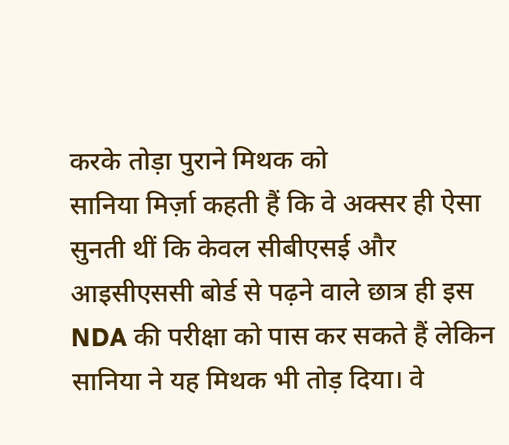करके तोड़ा पुराने मिथक को
सानिया मिर्ज़ा कहती हैं कि वे अक्सर ही ऐसा सुनती थीं कि केवल सीबीएसई और आइसीएससी बोर्ड से पढ़ने वाले छात्र ही इस NDA की परीक्षा को पास कर सकते हैं लेकिन सानिया ने यह मिथक भी तोड़ दिया। वे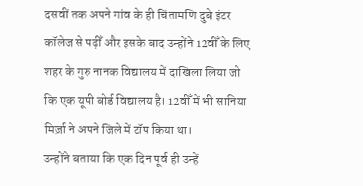दसवीं तक अपने गांव के ही चिंतामणि दुबे इंटर कॉलेज से पढ़ीँ और इसके बाद उन्होंने 12वीँ के लिए शहर के गुरु नानक विद्यालय में दाखिला लिया जो कि एक यूपी बोर्ड विद्यालय है। 12वीँ में भी सानिया मिर्ज़ा ने अपने जिले में टॉप किया था।
उन्होंने बताया कि एक दिन पूर्व ही उन्हें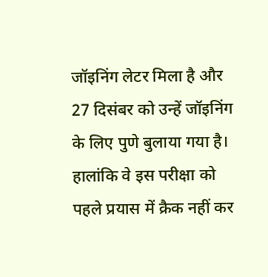जॉइनिंग लेटर मिला है और 27 दिसंबर को उन्हें जॉइनिंग के लिए पुणे बुलाया गया है। हालांकि वे इस परीक्षा को पहले प्रयास में क्रैक नहीं कर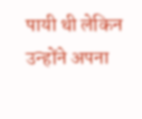पायी थी लेकिन उन्होंने अपना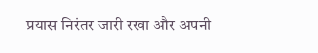प्रयास निरंतर जारी रखा और अपनी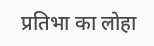प्रतिभा का लोहा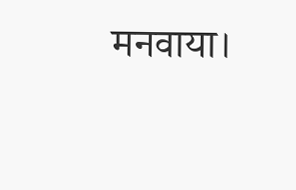मनवाया।